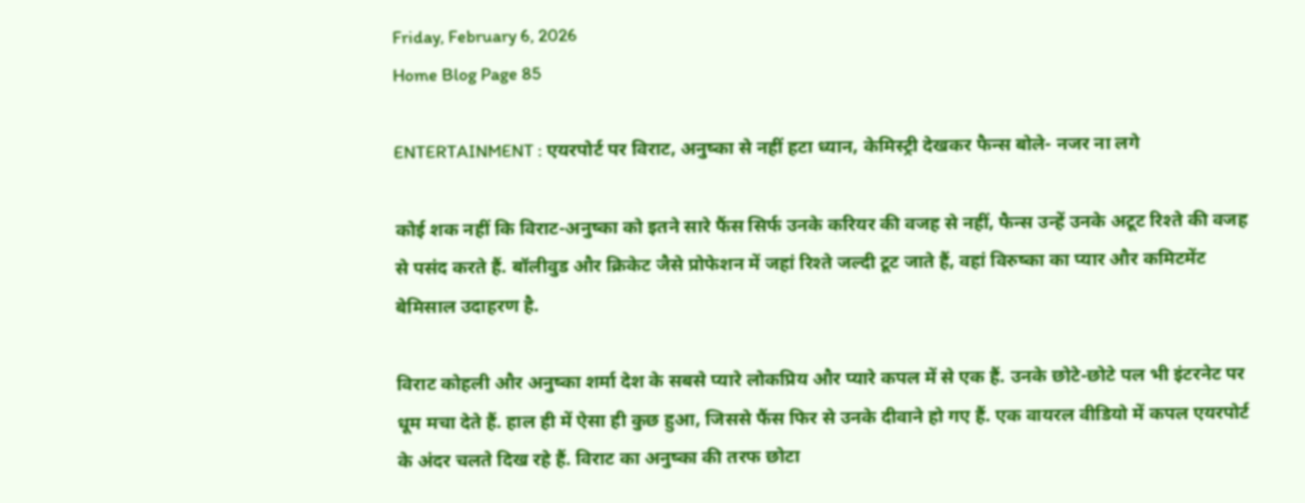Friday, February 6, 2026
Home Blog Page 85

ENTERTAINMENT : एयरपोर्ट पर विराट, अनुष्का से नहीं हटा ध्यान, केमिस्ट्री देखकर फैन्स बोले- नजर ना लगे

कोई शक नहीं कि विराट-अनुष्का को इतने सारे फैंस सिर्फ उनके करियर की वजह से नहीं, फैन्स उन्हें उनके अटूट रिश्ते की वजह से पसंद करते हैं. बॉलीवुड और क्रिकेट जैसे प्रोफेशन में जहां रिश्ते जल्दी टूट जाते हैं, वहां विरुष्का का प्यार और कमिटमेंट बेमिसाल उदाहरण है.

विराट कोहली और अनुष्का शर्मा देश के सबसे प्यारे लोकप्रिय और प्यारे कपल में से एक हैं. उनके छोटे-छोटे पल भी इंटरनेट पर धूम मचा देते हैं. हाल ही में ऐसा ही कुछ हुआ, जिससे फैंस फिर से उनके दीवाने हो गए हैं. एक वायरल वीडियो में कपल एयरपोर्ट के अंदर चलते दिख रहे हैं. विराट का अनुष्का की तरफ छोटा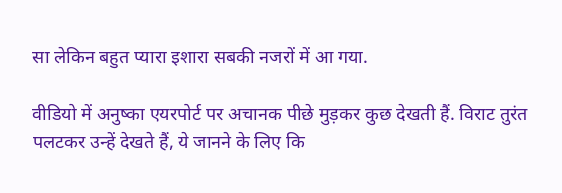सा लेकिन बहुत प्यारा इशारा सबकी नजरों में आ गया.

वीडियो में अनुष्का एयरपोर्ट पर अचानक पीछे मुड़कर कुछ देखती हैं. विराट तुरंत पलटकर उन्हें देखते हैं, ये जानने के लिए कि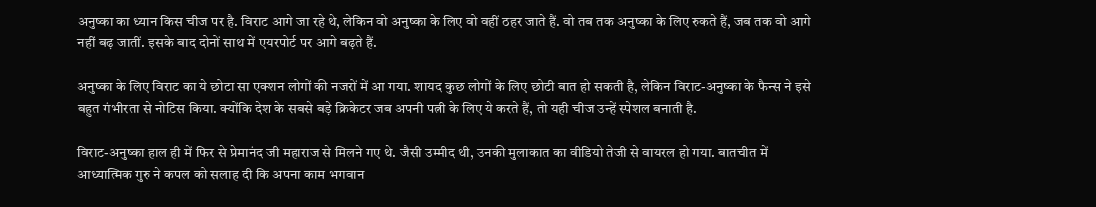अनुष्का का ध्यान किस चीज पर है. विराट आगे जा रहे थे, लेकिन वो अनुष्का के लिए वो वहीं ठहर जाते हैं. वो तब तक अनुष्का के लिए रुकते हैं, जब तक वो आगे नहीं बढ़ जातीं. इसके बाद दोनों साथ में एयरपोर्ट पर आगे बढ़ते हैं.

अनुष्का के लिए विराट का ये छोटा सा एक्शन लोगों की नजरों में आ गया. शायद कुछ लोगों के लिए छोटी बात हो सकती है, लेकिन विराट-अनुष्का के फैन्स ने इसे बहुत गंभीरता से नोटिस किया. क्योंकि देश के सबसे बड़े क्रिकेटर जब अपनी पत्नी के लिए ये करते हैं, तो यही चीज उन्हें स्पेशल बनाती है.

विराट-अनुष्का हाल ही में फिर से प्रेमानंद जी महाराज से मिलने गए थे. जैसी उम्मीद थी, उनकी मुलाकात का वीडियो तेजी से वायरल हो गया. बातचीत में आध्यात्मिक गुरु ने कपल को सलाह दी कि अपना काम भगवान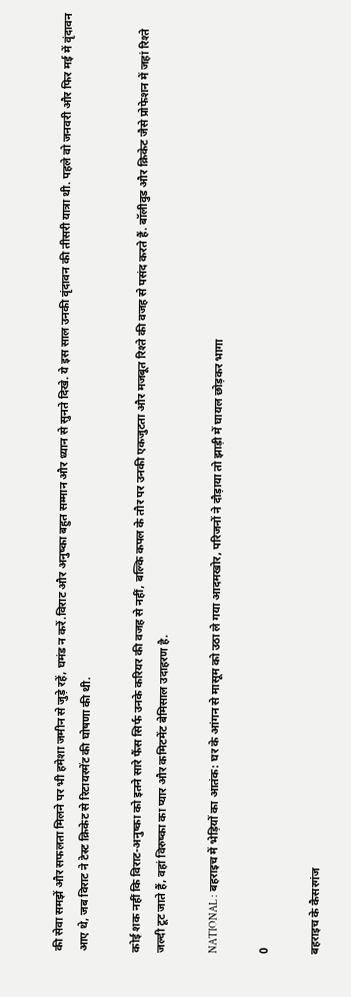की सेवा समझें और सफलता मिलने पर भी हमेशा जमीन से जुड़े रहें, घमंड न करें.विराट और अनुष्का बहुत सम्मान और ध्यान से सुनते दिखे. ये इस साल उनकी वृंदावन की तीसरी यात्रा थी. पहले वो जनवरी और फिर मई में वृंदावन आए थे, जब विराट ने टेस्ट क्रिकेट से रिटायरमेंट की घोषणा की थी.

कोई शक नहीं कि विराट-अनुष्का को इतने सारे फैंस सिर्फ उनके करियर की वजह से नहीं, बल्कि कपल के तौर पर उनकी एकजुटता और मजबूत रिश्ते की वजह से पसंद करते हैं. बॉलीवुड और क्रिकेट जैसे प्रोफेशन में जहां रिश्ते जल्दी टूट जाते हैं, वहां विरुष्का का प्यार और कमिटमेंट बेमिसाल उदाहरण है.

NATIONAL : बहराइच में भेड़ियों का आतंक: घर के आंगन से मासूम को उठा ले गया आदमखोर, परिजनों ने दौड़ाया तो झाड़ी में घायल छोड़कर भागा

0

बहराइच के कैसरगंज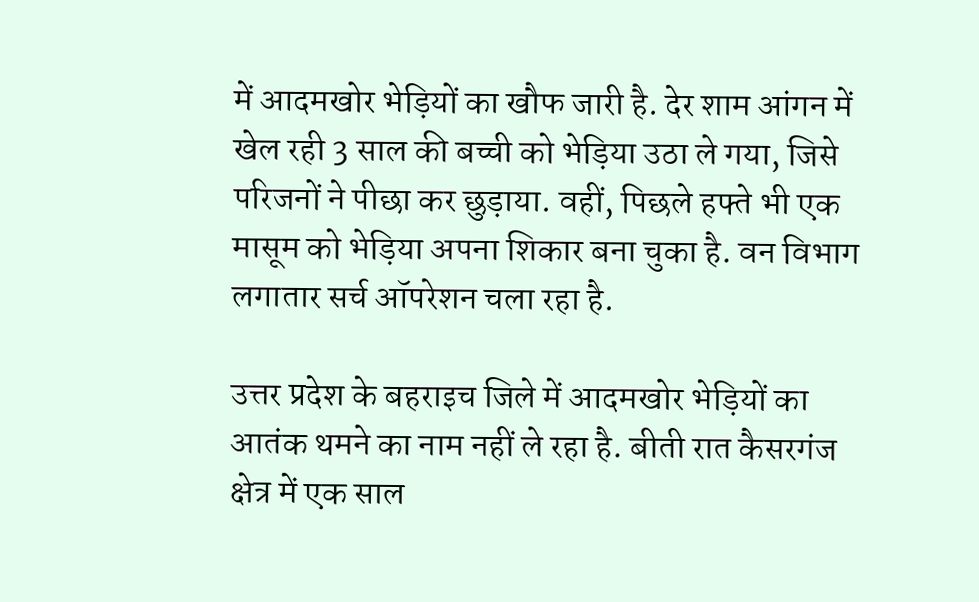में आदमखोर भेड़ियों का खौफ जारी है. देर शाम आंगन में खेल रही 3 साल की बच्ची को भेड़िया उठा ले गया, जिसे परिजनों ने पीछा कर छुड़ाया. वहीं, पिछले हफ्ते भी एक मासूम को भेड़िया अपना शिकार बना चुका है. वन विभाग लगातार सर्च ऑपरेशन चला रहा है.

उत्तर प्रदेश के बहराइच जिले में आदमखोर भेड़ियों का आतंक थमने का नाम नहीं ले रहा है. बीती रात कैसरगंज क्षेत्र में एक साल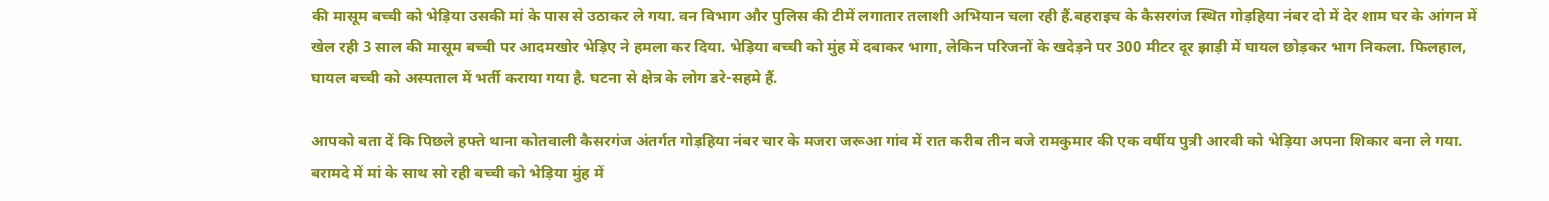की मासूम बच्ची को भेड़िया उसकी मां के पास से उठाकर ले गया. वन विभाग और पुलिस की टीमें लगातार तलाशी अभियान चला रही हैं.बहराइच के कैसरगंज स्थित गोड़हिया नंबर दो में देर शाम घर के आंगन में खेल रही 3 साल की मासूम बच्ची पर आदमखोर भेड़िए ने हमला कर दिया. भेड़िया बच्ची को मुंह में दबाकर भागा, लेकिन परिजनों के खदेड़ने पर 300 मीटर दूर झाड़ी में घायल छोड़कर भाग निकला. फिलहाल, घायल बच्ची को अस्पताल में भर्ती कराया गया है. घटना से क्षेत्र के लोग डरे-सहमे हैं.

आपको बता दें कि पिछले हफ्ते थाना कोतवाली कैसरगंज अंतर्गत गोड़हिया नंबर चार के मजरा जरूआ गांव में रात करीब तीन बजे रामकुमार की एक वर्षीय पुत्री आरवी को भेड़िया अपना शिकार बना ले गया. बरामदे में मां के साथ सो रही बच्ची को भेड़िया मुंह में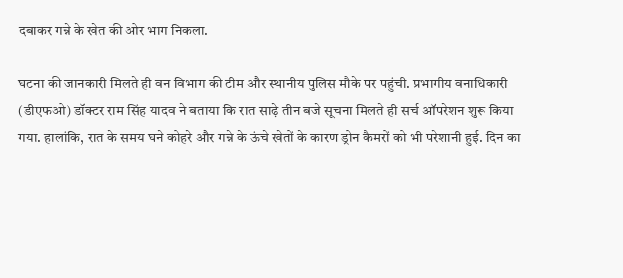दबाकर गन्ने के खेत की ओर भाग निकला.

घटना की जानकारी मिलते ही वन विभाग की टीम और स्थानीय पुलिस मौके पर पहुंची. प्रभागीय वनाधिकारी (डीएफओ) डॉक्टर राम सिंह यादव ने बताया कि रात साढ़े तीन बजे सूचना मिलते ही सर्च ऑपरेशन शुरू किया गया. हालांकि, रात के समय घने कोहरे और गन्ने के ऊंचे खेतों के कारण ड्रोन कैमरों को भी परेशानी हुई. दिन का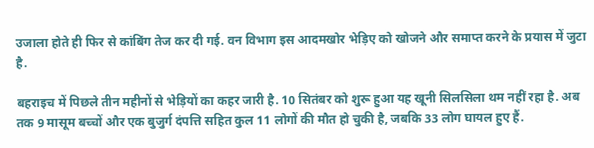उजाला होते ही फिर से कांबिंग तेज कर दी गई. वन विभाग इस आदमखोर भेड़िए को खोजने और समाप्त करने के प्रयास में जुटा है.

बहराइच में पिछले तीन महीनों से भेड़ियों का कहर जारी है. 10 सितंबर को शुरू हुआ यह खूनी सिलसिला थम नहीं रहा है. अब तक 9 मासूम बच्चों और एक बुजुर्ग दंपत्ति सहित कुल 11 लोगों की मौत हो चुकी है, जबकि 33 लोग घायल हुए हैं.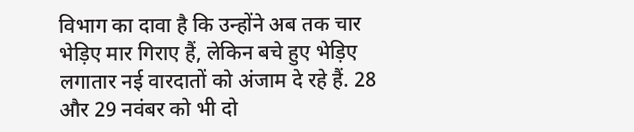विभाग का दावा है कि उन्होंने अब तक चार भेड़िए मार गिराए हैं, लेकिन बचे हुए भेड़िए लगातार नई वारदातों को अंजाम दे रहे हैं. 28 और 29 नवंबर को भी दो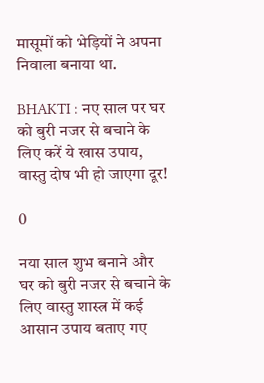मासूमों को भेड़ियों ने अपना निवाला बनाया था.

BHAKTI : नए साल पर घर को बुरी नजर से बचाने के लिए करें ये खास उपाय, वास्तु दोष भी हो जाएगा दूर!

0

नया साल शुभ बनाने और घर को बुरी नजर से बचाने के लिए वास्तु शास्त्र में कई आसान उपाय बताए गए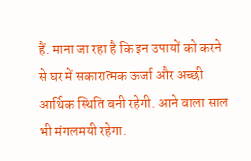हैं. माना जा रहा है कि इन उपायों को करने से घर में सकारात्मक ऊर्जा और अच्छी आर्थिक स्थिति बनी रहेगी. आने वाला साल भी मंगलमयी रहेगा.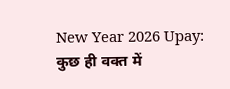New Year 2026 Upay: कुछ ही वक्त में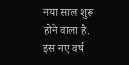नया साल शुरू होने वाला है. इस नए वर्ष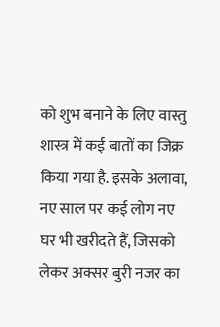को शुभ बनाने के लिए वास्तु शास्त्र में कई बातों का जिक्र किया गया है. इसके अलावा, नए साल पर कई लोग नए घर भी खरीदते हैं, जिसको लेकर अक्सर बुरी नजर का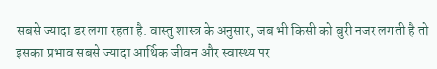सबसे ज्यादा डर लगा रहता है. वास्तु शास्त्र के अनुसार, जब भी किसी को बुरी नजर लगती है तो इसका प्रभाव सबसे ज्यादा आर्थिक जीवन और स्वास्थ्य पर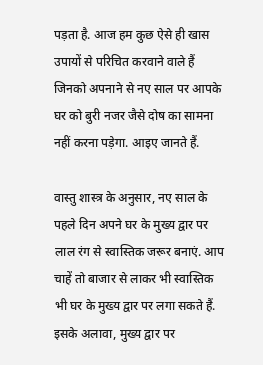पड़ता है. आज हम कुछ ऐसे ही खास उपायों से परिचित करवाने वाले हैं जिनको अपनाने से नए साल पर आपके घर को बुरी नजर जैसे दोष का सामना नहीं करना पड़ेगा. आइए जानते हैं.

वास्तु शास्त्र के अनुसार, नए साल के पहले दिन अपने घर के मुख्य द्वार पर लाल रंग से स्वास्तिक जरूर बनाएं. आप चाहें तो बाजार से लाकर भी स्वास्तिक भी घर के मुख्य द्वार पर लगा सकते हैं. इसके अलावा, मुख्य द्वार पर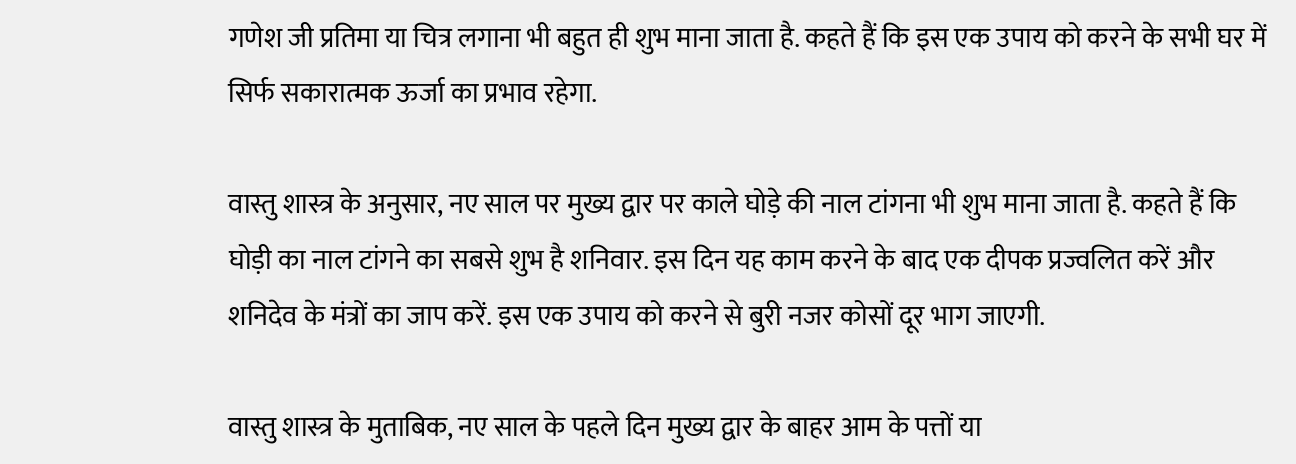गणेश जी प्रतिमा या चित्र लगाना भी बहुत ही शुभ माना जाता है. कहते हैं कि इस एक उपाय को करने के सभी घर में सिर्फ सकारात्मक ऊर्जा का प्रभाव रहेगा.

वास्तु शास्त्र के अनुसार, नए साल पर मुख्य द्वार पर काले घोड़े की नाल टांगना भी शुभ माना जाता है. कहते हैं कि घोड़ी का नाल टांगने का सबसे शुभ है शनिवार. इस दिन यह काम करने के बाद एक दीपक प्रज्वलित करें और शनिदेव के मंत्रों का जाप करें. इस एक उपाय को करने से बुरी नजर कोसों दूर भाग जाएगी.

वास्तु शास्त्र के मुताबिक, नए साल के पहले दिन मुख्य द्वार के बाहर आम के पत्तों या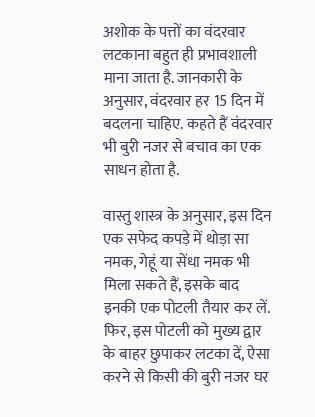अशोक के पत्तों का वंदरवार लटकाना बहुत ही प्रभावशाली माना जाता है. जानकारी के अनुसार, वंदरवार हर 15 दिन में बदलना चाहिए. कहते हैं वंदरवार भी बुरी नजर से बचाव का एक साधन होता है.

वास्तु शास्त्र के अनुसार, इस दिन एक सफेद कपड़े में थोड़ा सा नमक, गेहूं या सेंधा नमक भी मिला सकते हैं, इसके बाद इनकी एक पोटली तैयार कर लें. फिर, इस पोटली को मुख्य द्वार के बाहर छुपाकर लटका दें, ऐसा करने से किसी की बुरी नजर घर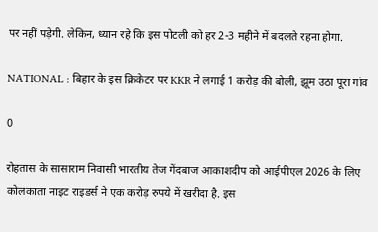पर नहीं पड़ेगी. लेकिन, ध्यान रहे कि इस पोटली को हर 2-3 महीने में बदलते रहना होगा.

NATIONAL : बिहार के इस क्रिकेटर पर KKR ने लगाई 1 करोड़ की बोली, झूम उठा पूरा गांव

0

रोहतास के सासाराम निवासी भारतीय तेज गेंदबाज आकाशदीप को आईपीएल 2026 के लिए कोलकाता नाइट राइडर्स ने एक करोड़ रुपये में खरीदा है. इस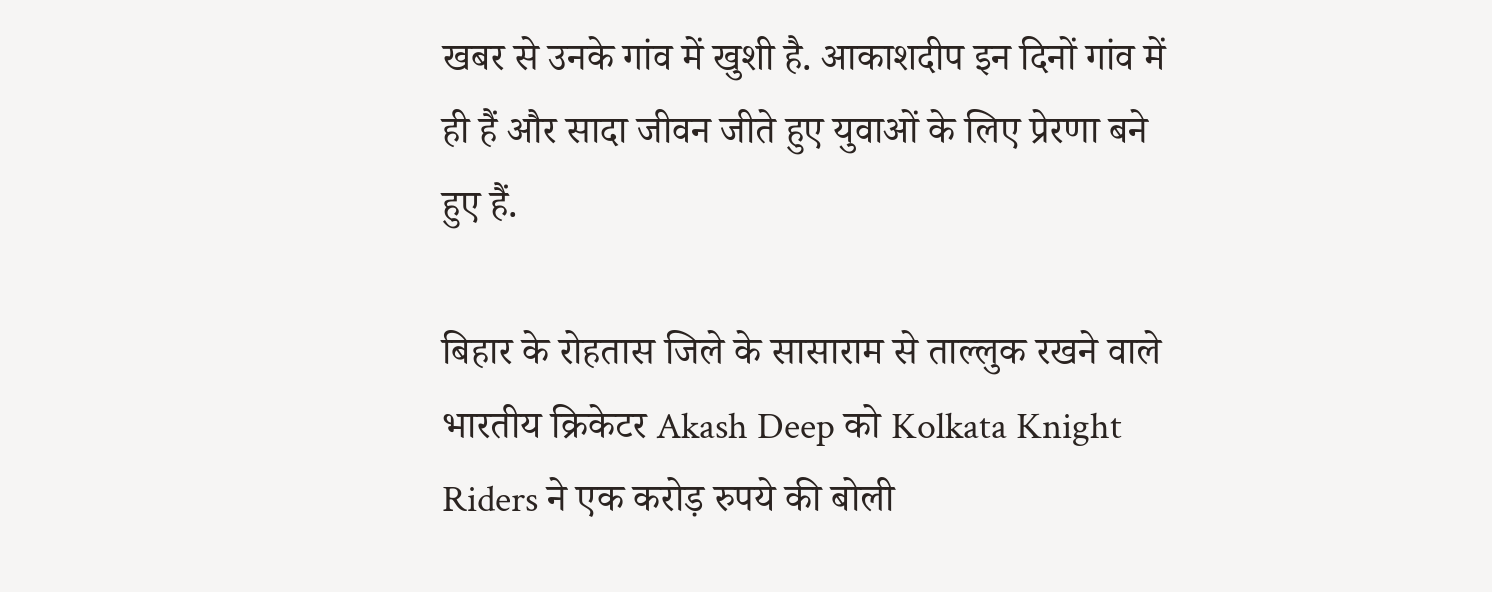खबर से उनके गांव में खुशी है. आकाशदीप इन दिनों गांव में ही हैं और सादा जीवन जीते हुए युवाओं के लिए प्रेरणा बने हुए हैं.

बिहार के रोहतास जिले के सासाराम से ताल्लुक रखने वाले भारतीय क्रिकेटर Akash Deep को Kolkata Knight Riders ने एक करोड़ रुपये की बोली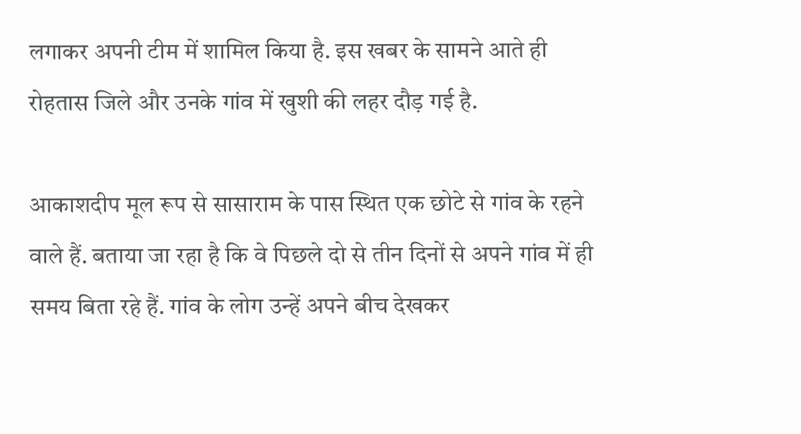लगाकर अपनी टीम में शामिल किया है. इस खबर के सामने आते ही रोहतास जिले और उनके गांव में खुशी की लहर दौड़ गई है.

आकाशदीप मूल रूप से सासाराम के पास स्थित एक छोटे से गांव के रहने वाले हैं. बताया जा रहा है कि वे पिछले दो से तीन दिनों से अपने गांव में ही समय बिता रहे हैं. गांव के लोग उन्हें अपने बीच देखकर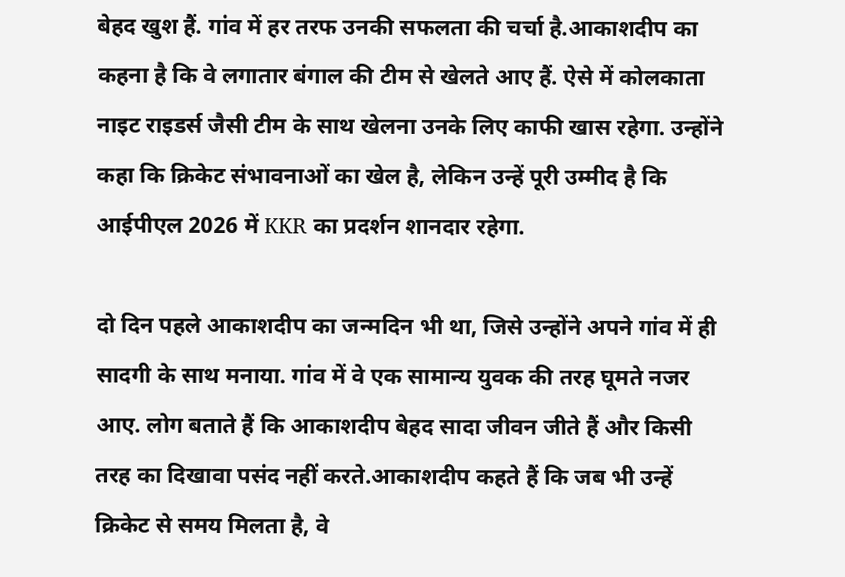बेहद खुश हैं. गांव में हर तरफ उनकी सफलता की चर्चा है.आकाशदीप का कहना है कि वे लगातार बंगाल की टीम से खेलते आए हैं. ऐसे में कोलकाता नाइट राइडर्स जैसी टीम के साथ खेलना उनके लिए काफी खास रहेगा. उन्होंने कहा कि क्रिकेट संभावनाओं का खेल है, लेकिन उन्हें पूरी उम्मीद है कि आईपीएल 2026 में KKR का प्रदर्शन शानदार रहेगा.

दो दिन पहले आकाशदीप का जन्मदिन भी था, जिसे उन्होंने अपने गांव में ही सादगी के साथ मनाया. गांव में वे एक सामान्य युवक की तरह घूमते नजर आए. लोग बताते हैं कि आकाशदीप बेहद सादा जीवन जीते हैं और किसी तरह का दिखावा पसंद नहीं करते.आकाशदीप कहते हैं कि जब भी उन्हें क्रिकेट से समय मिलता है, वे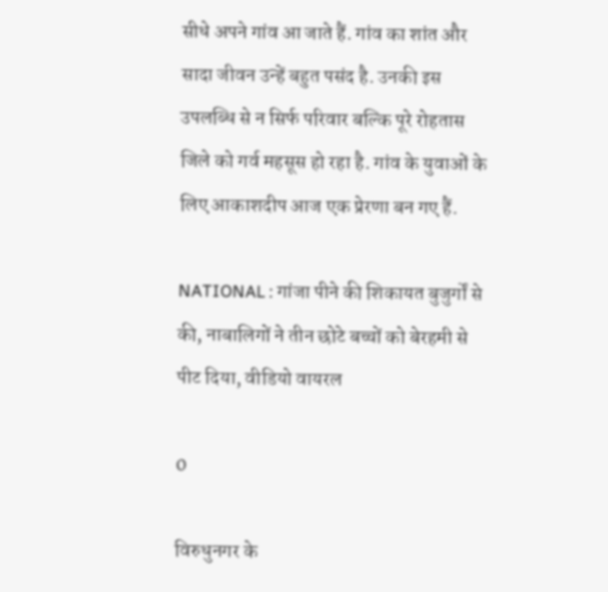सीधे अपने गांव आ जाते हैं. गांव का शांत और सादा जीवन उन्हें बहुत पसंद है. उनकी इस उपलब्धि से न सिर्फ परिवार बल्कि पूरे रोहतास जिले को गर्व महसूस हो रहा है. गांव के युवाओं के लिए आकाशदीप आज एक प्रेरणा बन गए हैं.

NATIONAL : गांजा पीने की शिकायत बुजुर्गों से की, नाबालिगों ने तीन छोटे बच्चों को बेरहमी से पीट दिया, वीडियो वायरल

0

विरुधुनगर के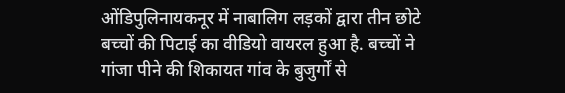ओंडिपुलिनायकनूर में नाबालिग लड़कों द्वारा तीन छोटे बच्चों की पिटाई का वीडियो वायरल हुआ है. बच्चों ने गांजा पीने की शिकायत गांव के बुजुर्गों से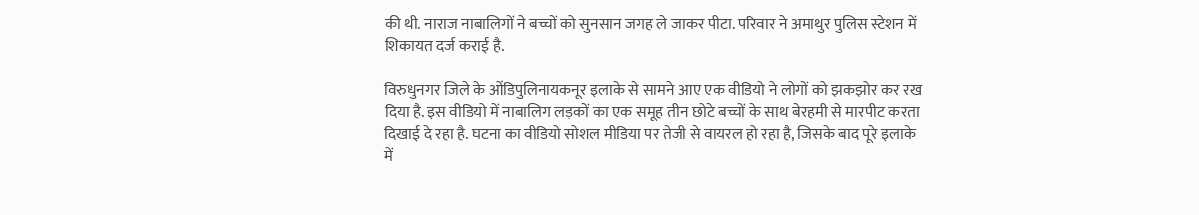की थी. नाराज नाबालिगों ने बच्चों को सुनसान जगह ले जाकर पीटा. परिवार ने अमाथुर पुलिस स्टेशन में शिकायत दर्ज कराई है.

विरुधुनगर जिले के ओंडिपुलिनायकनूर इलाके से सामने आए एक वीडियो ने लोगों को झकझोर कर रख दिया है. इस वीडियो में नाबालिग लड़कों का एक समूह तीन छोटे बच्चों के साथ बेरहमी से मारपीट करता दिखाई दे रहा है. घटना का वीडियो सोशल मीडिया पर तेजी से वायरल हो रहा है, जिसके बाद पूरे इलाके में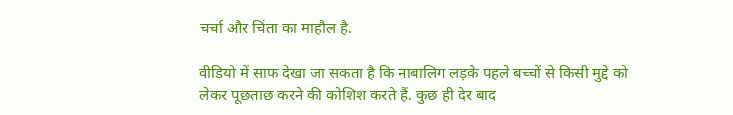चर्चा और चिंता का माहौल है.

वीडियो में साफ देखा जा सकता है कि नाबालिग लड़के पहले बच्चों से किसी मुद्दे को लेकर पूछताछ करने की कोशिश करते हैं. कुछ ही देर बाद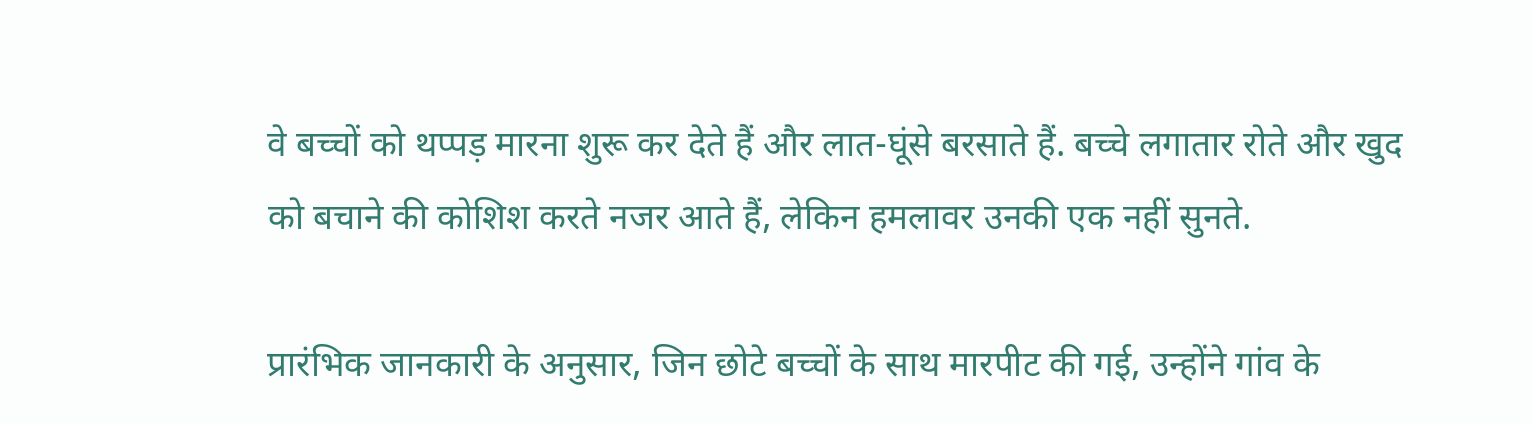वे बच्चों को थप्पड़ मारना शुरू कर देते हैं और लात-घूंसे बरसाते हैं. बच्चे लगातार रोते और खुद को बचाने की कोशिश करते नजर आते हैं, लेकिन हमलावर उनकी एक नहीं सुनते.

प्रारंभिक जानकारी के अनुसार, जिन छोटे बच्चों के साथ मारपीट की गई, उन्होंने गांव के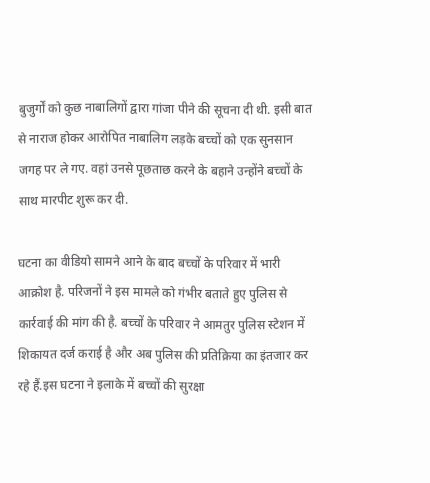बुजुर्गों को कुछ नाबालिगों द्वारा गांजा पीने की सूचना दी थी. इसी बात से नाराज होकर आरोपित नाबालिग लड़के बच्चों को एक सुनसान जगह पर ले गए. वहां उनसे पूछताछ करने के बहाने उन्होंने बच्चों के साथ मारपीट शुरू कर दी.

घटना का वीडियो सामने आने के बाद बच्चों के परिवार में भारी आक्रोश है. परिजनों ने इस मामले को गंभीर बताते हुए पुलिस से कार्रवाई की मांग की है. बच्चों के परिवार ने आमतुर पुलिस स्टेशन में शिकायत दर्ज कराई है और अब पुलिस की प्रतिक्रिया का इंतजार कर रहे हैं.इस घटना ने इलाके में बच्चों की सुरक्षा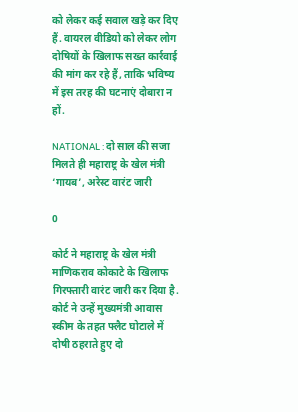को लेकर कई सवाल खड़े कर दिए हैं. वायरल वीडियो को लेकर लोग दोषियों के खिलाफ सख्त कार्रवाई की मांग कर रहे हैं, ताकि भविष्य में इस तरह की घटनाएं दोबारा न हों.

NATIONAL : दो साल की सजा मिलते ही महाराष्ट्र के खेल मंत्री ‘गायब’, अरेस्ट वारंट जारी

0

कोर्ट ने महाराष्ट्र के खेल मंत्री माणिकराव कोकाटे के खिलाफ गिरफ्तारी वारंट जारी कर दिया है. कोर्ट ने उन्हें मुख्यमंत्री आवास स्कीम के तहत फ्लैट घोटाले में दोषी ठहराते हुए दो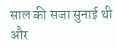साल की सजा सुनाई थी और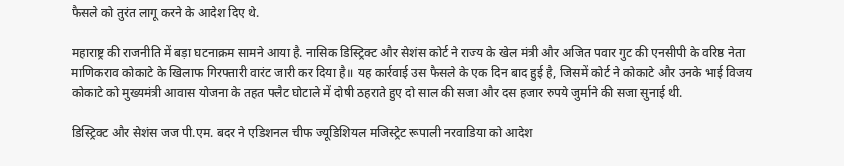फैसले को तुरंत लागू करने के आदेश दिए थे.

महाराष्ट्र की राजनीति में बड़ा घटनाक्रम सामने आया है. नासिक डिस्ट्रिक्ट और सेशंस कोर्ट ने राज्य के खेल मंत्री और अजित पवार गुट की एनसीपी के वरिष्ठ नेता माणिकराव कोकाटे के खिलाफ गिरफ्तारी वारंट जारी कर दिया है॥ यह कार्रवाई उस फैसले के एक दिन बाद हुई है, जिसमें कोर्ट ने कोकाटे और उनके भाई विजय कोकाटे को मुख्यमंत्री आवास योजना के तहत फ्लैट घोटाले में दोषी ठहराते हुए दो साल की सजा और दस हजार रुपये जुर्माने की सजा सुनाई थी.

डिस्ट्रिक्ट और सेशंस जज पी.एम. बदर ने एडिशनल चीफ ज्यूडिशियल मजिस्ट्रेट रूपाली नरवाडिया को आदेश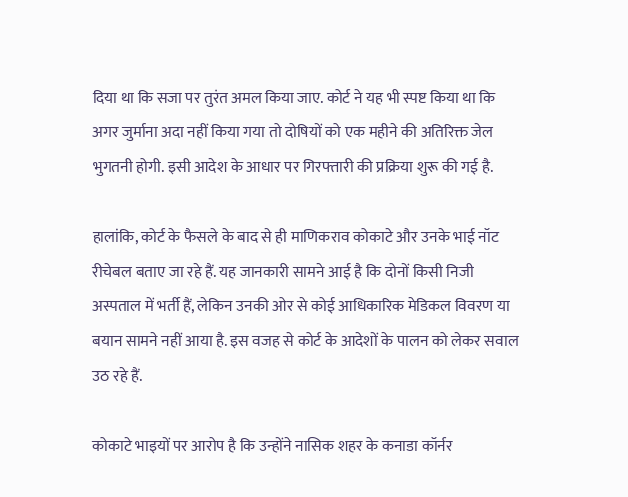दिया था कि सजा पर तुरंत अमल किया जाए. कोर्ट ने यह भी स्पष्ट किया था कि अगर जुर्माना अदा नहीं किया गया तो दोषियों को एक महीने की अतिरिक्त जेल भुगतनी होगी. इसी आदेश के आधार पर गिरफ्तारी की प्रक्रिया शुरू की गई है.

हालांकि, कोर्ट के फैसले के बाद से ही माणिकराव कोकाटे और उनके भाई नॉट रीचेबल बताए जा रहे हैं. यह जानकारी सामने आई है कि दोनों किसी निजी अस्पताल में भर्ती हैं, लेकिन उनकी ओर से कोई आधिकारिक मेडिकल विवरण या बयान सामने नहीं आया है. इस वजह से कोर्ट के आदेशों के पालन को लेकर सवाल उठ रहे हैं.

कोकाटे भाइयों पर आरोप है कि उन्होंने नासिक शहर के कनाडा कॉर्नर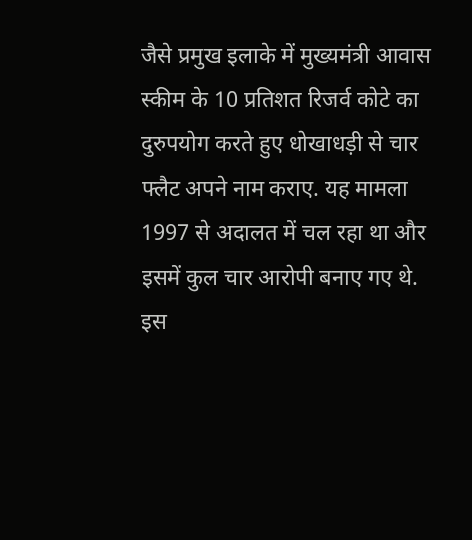जैसे प्रमुख इलाके में मुख्यमंत्री आवास स्कीम के 10 प्रतिशत रिजर्व कोटे का दुरुपयोग करते हुए धोखाधड़ी से चार फ्लैट अपने नाम कराए. यह मामला 1997 से अदालत में चल रहा था और इसमें कुल चार आरोपी बनाए गए थे. इस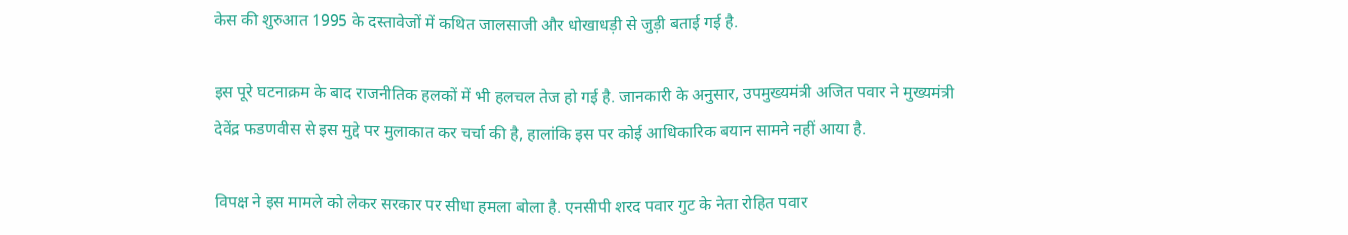केस की शुरुआत 1995 के दस्तावेजों में कथित जालसाजी और धोखाधड़ी से जुड़ी बताई गई है.

इस पूरे घटनाक्रम के बाद राजनीतिक हलकों में भी हलचल तेज हो गई है. जानकारी के अनुसार, उपमुख्यमंत्री अजित पवार ने मुख्यमंत्री देवेंद्र फडणवीस से इस मुद्दे पर मुलाकात कर चर्चा की है, हालांकि इस पर कोई आधिकारिक बयान सामने नहीं आया है.

विपक्ष ने इस मामले को लेकर सरकार पर सीधा हमला बोला है. एनसीपी शरद पवार गुट के नेता रोहित पवार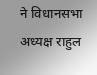ने विधानसभा अध्यक्ष राहुल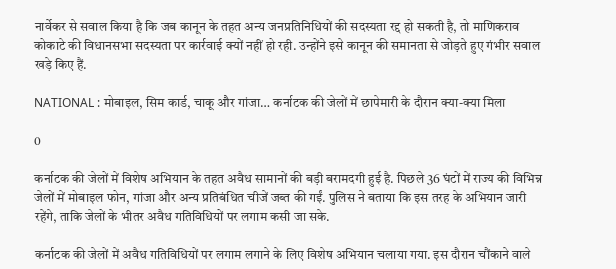नार्वेकर से सवाल किया है कि जब कानून के तहत अन्य जनप्रतिनिधियों की सदस्यता रद्द हो सकती है, तो माणिकराव कोकाटे की विधानसभा सदस्यता पर कार्रवाई क्यों नहीं हो रही. उन्होंने इसे कानून की समानता से जोड़ते हुए गंभीर सवाल खड़े किए हैं.

NATIONAL : मोबाइल, सिम कार्ड, चाकू और गांजा… कर्नाटक की जेलों में छापेमारी के दौरान क्या-क्या मिला

0

कर्नाटक की जेलों में विशेष अभियान के तहत अवैध सामानों की बड़ी बरामदगी हुई है. पिछले 36 घंटों में राज्य की विभिन्न जेलों में मोबाइल फोन, गांजा और अन्य प्रतिबंधित चीजें जब्त की गईं. पुलिस ने बताया कि इस तरह के अभियान जारी रहेंगे, ताकि जेलों के भीतर अवैध गतिविधियों पर लगाम कसी जा सके.

कर्नाटक की जेलों में अवैध गतिविधियों पर लगाम लगाने के लिए विशेष अभियान चलाया गया. इस दौरान चौंकाने वाले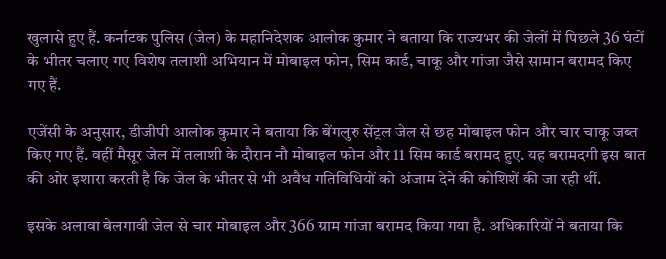खुलासे हुए हैं. कर्नाटक पुलिस (जेल) के महानिदेशक आलोक कुमार ने बताया कि राज्यभर की जेलों में पिछले 36 घंटों के भीतर चलाए गए विशेष तलाशी अभियान में मोबाइल फोन, सिम कार्ड, चाकू और गांजा जैसे सामान बरामद किए गए हैं.

एजेंसी के अनुसार, डीजीपी आलोक कुमार ने बताया कि बेंगलुरु सेंट्रल जेल से छह मोबाइल फोन और चार चाकू जब्त किए गए हैं. वहीं मैसूर जेल में तलाशी के दौरान नौ मोबाइल फोन और 11 सिम कार्ड बरामद हुए. यह बरामदगी इस बात की ओर इशारा करती है कि जेल के भीतर से भी अवैध गतिविधियों को अंजाम देने की कोशिशें की जा रही थीं.

इसके अलावा बेलगावी जेल से चार मोबाइल और 366 ग्राम गांजा बरामद किया गया है. अधिकारियों ने बताया कि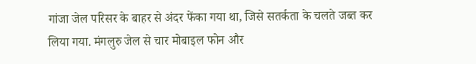गांजा जेल परिसर के बाहर से अंदर फेंका गया था, जिसे सतर्कता के चलते जब्त कर लिया गया. मंगलुरु जेल से चार मोबाइल फोन और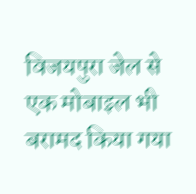विजयपुरा जेल से एक मोबाइल भी बरामद किया गया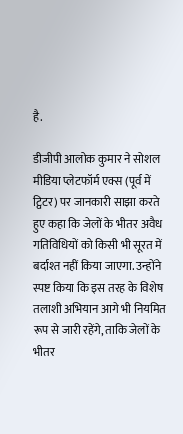है.

डीजीपी आलोक कुमार ने सोशल मीडिया प्लेटफॉर्म एक्स (पूर्व में ट्विटर) पर जानकारी साझा करते हुए कहा कि जेलों के भीतर अवैध गतिविधियों को किसी भी सूरत में बर्दाश्त नहीं किया जाएगा. उन्होंने स्पष्ट किया कि इस तरह के विशेष तलाशी अभियान आगे भी नियमित रूप से जारी रहेंगे, ताकि जेलों के भीतर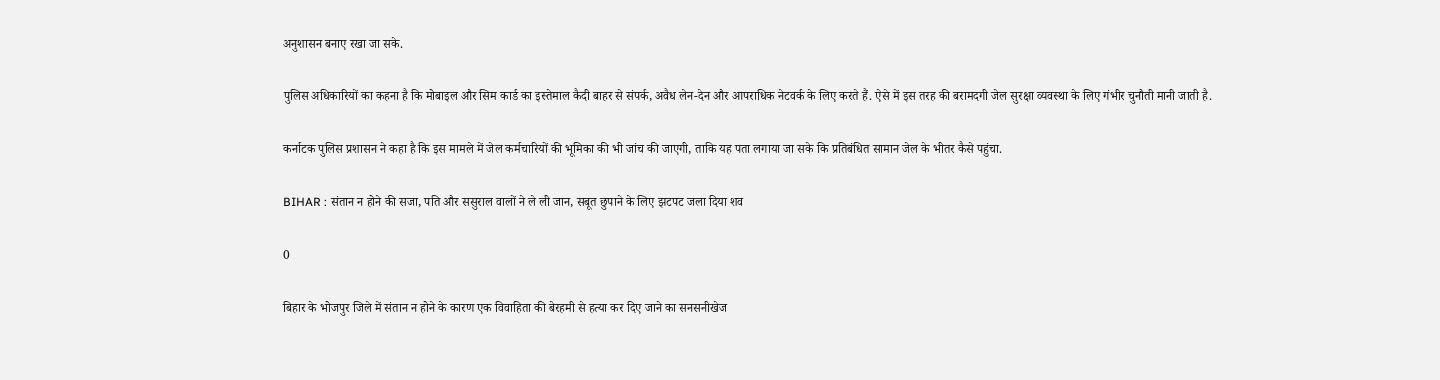अनुशासन बनाए रखा जा सके.

पुलिस अधिकारियों का कहना है कि मोबाइल और सिम कार्ड का इस्तेमाल कैदी बाहर से संपर्क, अवैध लेन-देन और आपराधिक नेटवर्क के लिए करते हैं. ऐसे में इस तरह की बरामदगी जेल सुरक्षा व्यवस्था के लिए गंभीर चुनौती मानी जाती है.

कर्नाटक पुलिस प्रशासन ने कहा है कि इस मामले में जेल कर्मचारियों की भूमिका की भी जांच की जाएगी, ताकि यह पता लगाया जा सके कि प्रतिबंधित सामान जेल के भीतर कैसे पहुंचा.

BIHAR : संतान न होने की सजा, पति और ससुराल वालों ने ले ली जान, सबूत छुपाने के लिए झटपट जला दिया शव

0

बिहार के भोजपुर जिले में संतान न होने के कारण एक विवाहिता की बेरहमी से हत्या कर दिए जाने का सनसनीखेज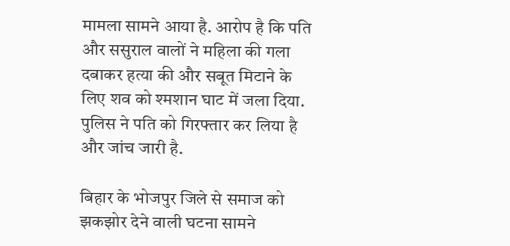मामला सामने आया है. आरोप है कि पति और ससुराल वालों ने महिला की गला दबाकर हत्या की और सबूत मिटाने के लिए शव को श्मशान घाट में जला दिया. पुलिस ने पति को गिरफ्तार कर लिया है और जांच जारी है.

बिहार के भोजपुर जिले से समाज को झकझोर देने वाली घटना सामने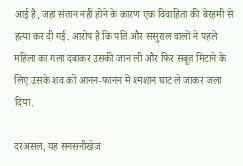आई है, जहां संतान नहीं होने के कारण एक विवाहिता की बेरहमी से हत्या कर दी गई. आरोप है कि पति और ससुराल वालों ने पहले महिला का गला दबाकर उसकी जान ली और फिर सबूत मिटाने के लिए उसके शव को आनन-फानन में श्मशान घाट ले जाकर जला दिया.

दरअसल, यह सनसनीखेज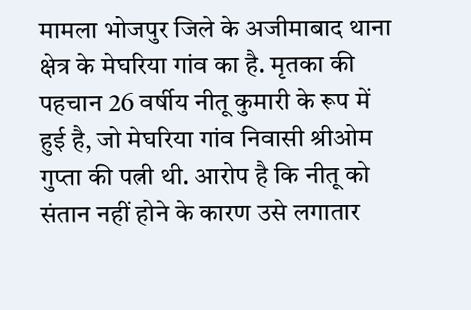मामला भोजपुर जिले के अजीमाबाद थाना क्षेत्र के मेघरिया गांव का है. मृतका की पहचान 26 वर्षीय नीतू कुमारी के रूप में हुई है, जो मेघरिया गांव निवासी श्रीओम गुप्ता की पत्नी थी. आरोप है कि नीतू को संतान नहीं होने के कारण उसे लगातार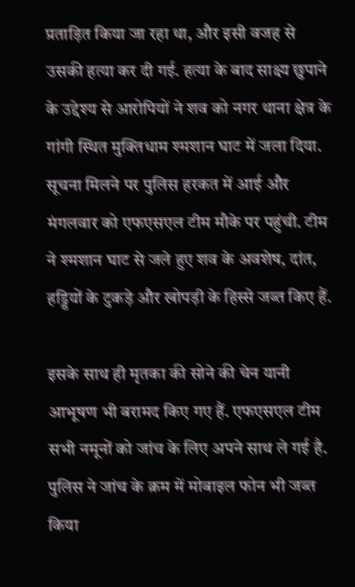प्रताड़ित किया जा रहा था, और इसी वजह से उसकी हत्या कर दी गई. हत्या के बाद साक्ष्य छुपाने के उद्देश्य से आरोपियों ने शव को नगर थाना क्षेत्र के गांगी स्थित मुक्तिधाम श्मशान घाट में जला दिया. सूचना मिलने पर पुलिस हरकत में आई और मंगलवार को एफएसएल टीम मौके पर पहुंची. टीम ने श्मशान घाट से जले हुए शव के अवशेष, दांत, हड्डियों के टुकड़े और खोपड़ी के हिस्से जब्त किए हैं.

इसके साथ ही मृतका की सोने की चेन यानी आभूषण भी बरामद किए गए हैं. एफएसएल टीम सभी नमूनों को जांच के लिए अपने साथ ले गई है. पुलिस ने जांच के क्रम में मोबाइल फोन भी जब्त किया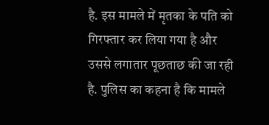है. इस मामले में मृतका के पति को गिरफ्तार कर लिया गया है और उससे लगातार पूछताछ की जा रही है. पुलिस का कहना है कि मामले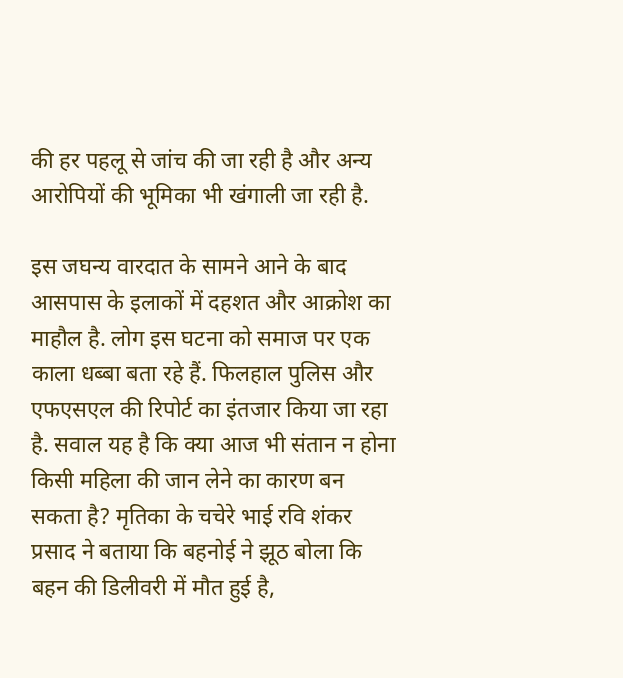की हर पहलू से जांच की जा रही है और अन्य आरोपियों की भूमिका भी खंगाली जा रही है.

इस जघन्य वारदात के सामने आने के बाद आसपास के इलाकों में दहशत और आक्रोश का माहौल है. लोग इस घटना को समाज पर एक काला धब्बा बता रहे हैं. फिलहाल पुलिस और एफएसएल की रिपोर्ट का इंतजार किया जा रहा है. सवाल यह है कि क्या आज भी संतान न होना किसी महिला की जान लेने का कारण बन सकता है? मृतिका के चचेरे भाई रवि शंकर प्रसाद ने बताया कि बहनोई ने झूठ बोला कि बहन की डिलीवरी में मौत हुई है,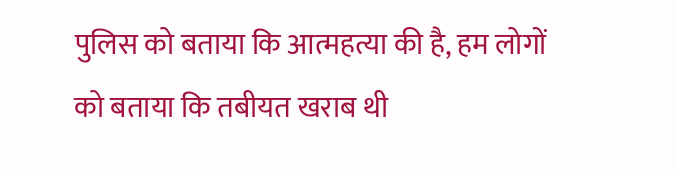पुलिस को बताया कि आत्महत्या की है, हम लोगों को बताया कि तबीयत खराब थी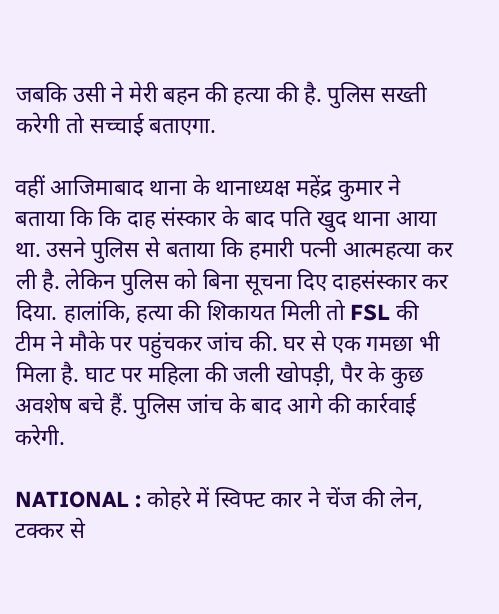जबकि उसी ने मेरी बहन की हत्या की है. पुलिस सख्ती करेगी तो सच्चाई बताएगा.

वहीं आजिमाबाद थाना के थानाध्यक्ष महेंद्र कुमार ने बताया कि कि दाह संस्कार के बाद पति खुद थाना आया था. उसने पुलिस से बताया कि हमारी पत्नी आत्महत्या कर ली है. लेकिन पुलिस को बिना सूचना दिए दाहसंस्कार कर दिया. हालांकि, हत्या की शिकायत मिली तो FSL की टीम ने मौके पर पहुंचकर जांच की. घर से एक गमछा भी मिला है. घाट पर महिला की जली खोपड़ी, पैर के कुछ अवशेष बचे हैं. पुलिस जांच के बाद आगे की कार्रवाई करेगी.

NATIONAL : कोहरे में स्विफ्ट कार ने चेंज की लेन, टक्कर से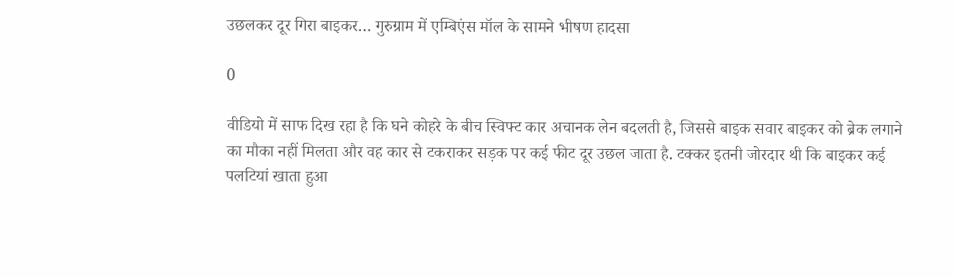उछलकर दूर गिरा बाइकर… गुरुग्राम में एम्बिएंस मॉल के सामने भीषण हादसा

0

वीडियो में साफ दिख रहा है कि घने कोहरे के बीच स्विफ्ट कार अचानक लेन बदलती है, जिससे बाइक सवार बाइकर को ब्रेक लगाने का मौका नहीं मिलता और वह कार से टकराकर सड़क पर कई फीट दूर उछल जाता है. टक्कर इतनी जोरदार थी कि बाइकर कई पलटियां खाता हुआ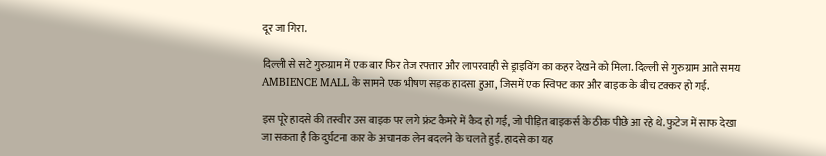दूर जा गिरा.

दिल्ली से सटे गुरुग्राम में एक बार फिर तेज रफ्तार और लापरवाही से ड्राइविंग का कहर देखने को मिला. दिल्ली से गुरुग्राम आते समय AMBIENCE MALL के सामने एक भीषण सड़क हादसा हुआ, जिसमें एक स्विफ्ट कार और बाइक के बीच टक्कर हो गई.

इस पूरे हादसे की तस्वीर उस बाइक पर लगे फ्रंट कैमरे में कैद हो गई, जो पीड़ित बाइकर्स के ठीक पीछे आ रहे थे. फुटेज में साफ देखा जा सकता है कि दुर्घटना कार के अचानक लेन बदलने के चलते हुई. हादसे का यह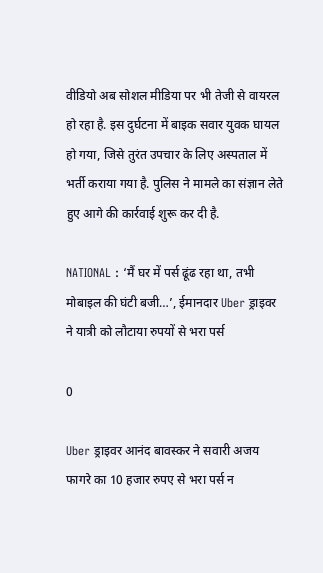वीडियो अब सोशल मीडिया पर भी तेजी से वायरल हो रहा है. इस दुर्घटना में बाइक सवार युवक घायल हो गया, जिसे तुरंत उपचार के लिए अस्पताल में भर्ती कराया गया है. पुलिस ने मामले का संज्ञान लेते हुए आगे की कार्रवाई शुरू कर दी है.

NATIONAL : ‘मैं घर में पर्स ढूंढ रहा था, तभी मोबाइल की घंटी बजी…’, ईमानदार Uber ड्राइवर ने यात्री को लौटाया रुपयों से भरा पर्स

0

Uber ड्राइवर आनंद बावस्कर ने सवारी अजय फागरे का 10 हजार रुपए से भरा पर्स न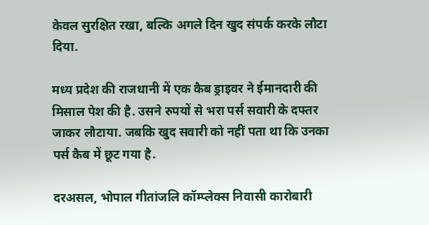केवल सुरक्षित रखा, बल्कि अगले दिन खुद संपर्क करके लौटा दिया.

मध्य प्रदेश की राजधानी में एक कैब ड्राइवर ने ईमानदारी की मिसाल पेश की है. उसने रुपयों से भरा पर्स सवारी के दफ्तर जाकर लौटाया. जबकि खुद सवारी को नहीं पता था कि उनका पर्स कैब में छूट गया है.

दरअसल, भोपाल गीतांजलि कॉम्प्लेक्स निवासी कारोबारी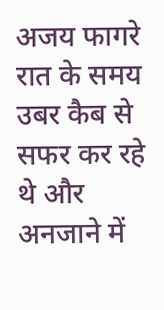अजय फागरे रात के समय उबर कैब से सफर कर रहे थे और अनजाने में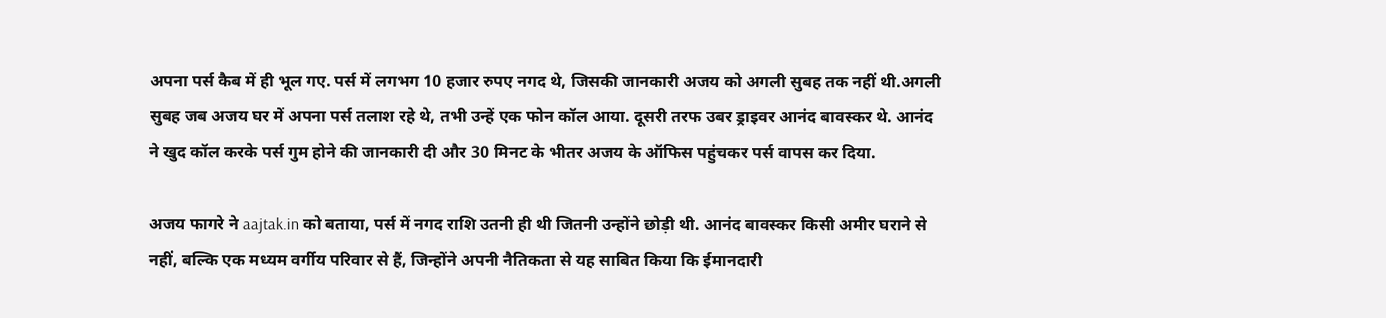अपना पर्स कैब में ही भूल गए. पर्स में लगभग 10 हजार रुपए नगद थे, जिसकी जानकारी अजय को अगली सुबह तक नहीं थी.अगली सुबह जब अजय घर में अपना पर्स तलाश रहे थे, तभी उन्हें एक फोन कॉल आया. दूसरी तरफ उबर ड्राइवर आनंद बावस्कर थे. आनंद ने खुद कॉल करके पर्स गुम होने की जानकारी दी और 30 मिनट के भीतर अजय के ऑफिस पहुंचकर पर्स वापस कर दिया.

अजय फागरे ने aajtak.in को बताया, पर्स में नगद राशि उतनी ही थी जितनी उन्होंने छोड़ी थी. आनंद बावस्कर किसी अमीर घराने से नहीं, बल्कि एक मध्यम वर्गीय परिवार से हैं, जिन्होंने अपनी नैतिकता से यह साबित किया कि ईमानदारी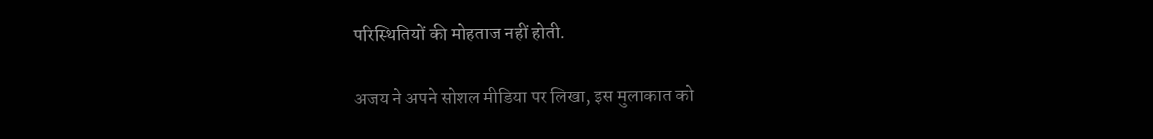परिस्थितियों की मोहताज नहीं होती.

अजय ने अपने सोशल मीडिया पर लिखा, इस मुलाकात को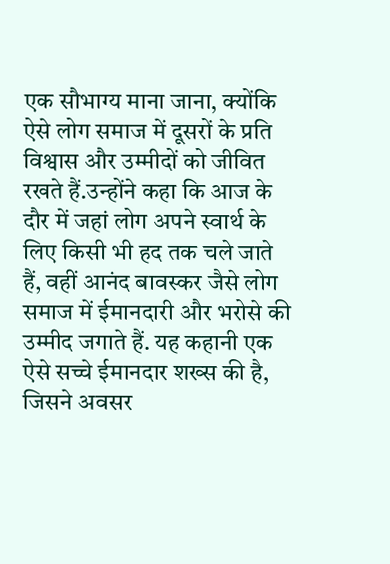एक सौभाग्य माना जाना, क्योंकि ऐसे लोग समाज में दूसरों के प्रति विश्वास और उम्मीदों को जीवित रखते हैं.उन्होंने कहा कि आज के दौर में जहां लोग अपने स्वार्थ के लिए किसी भी हद तक चले जाते हैं, वहीं आनंद बावस्कर जैसे लोग समाज में ईमानदारी और भरोसे की उम्मीद जगाते हैं. यह कहानी एक ऐसे सच्चे ईमानदार शख्स की है, जिसने अवसर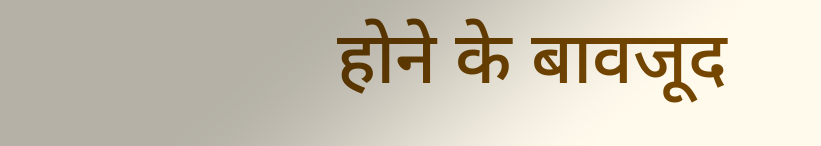होने के बावजूद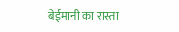बेईमानी का रास्ता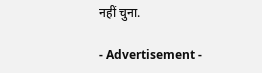नहीं चुना.

- Advertisement -